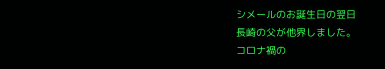シメールのお誕生日の翌日
長崎の父が他界しました。
コロナ禍の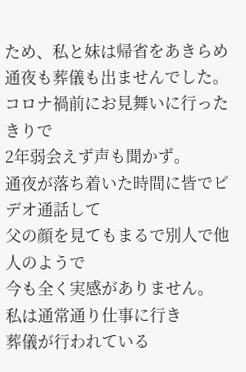ため、私と妹は帰省をあきらめ
通夜も葬儀も出ませんでした。
コロナ禍前にお見舞いに行ったきりで
2年弱会えず声も聞かず。
通夜が落ち着いた時間に皆でビデオ通話して
父の顔を見てもまるで別人で他人のようで
今も全く実感がありません。
私は通常通り仕事に行き
葬儀が行われている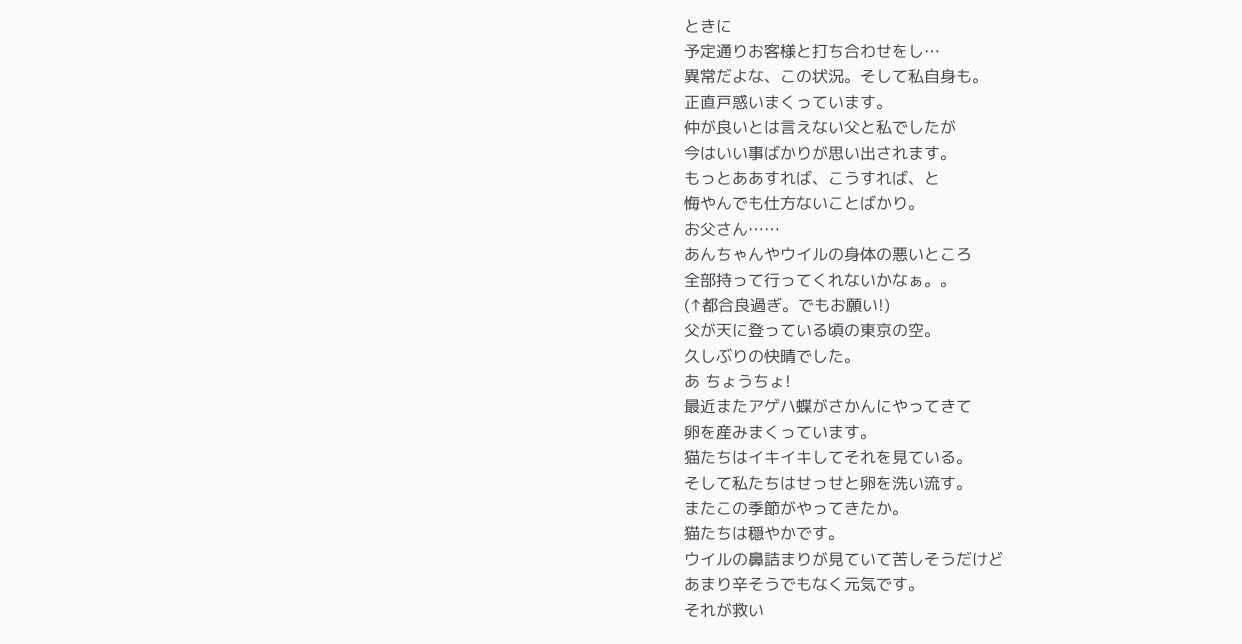ときに
予定通りお客様と打ち合わせをし…
異常だよな、この状況。そして私自身も。
正直戸惑いまくっています。
仲が良いとは言えない父と私でしたが
今はいい事ばかりが思い出されます。
もっとああすれば、こうすれば、と
悔やんでも仕方ないことばかり。
お父さん……
あんちゃんやウイルの身体の悪いところ
全部持って行ってくれないかなぁ。。
(↑都合良過ぎ。でもお願い!)
父が天に登っている頃の東京の空。
久しぶりの快晴でした。
あ ちょうちょ!
最近またアゲハ蝶がさかんにやってきて
卵を産みまくっています。
猫たちはイキイキしてそれを見ている。
そして私たちはせっせと卵を洗い流す。
またこの季節がやってきたか。
猫たちは穏やかです。
ウイルの鼻詰まりが見ていて苦しそうだけど
あまり辛そうでもなく元気です。
それが救い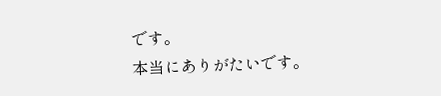です。
本当にありがたいです。